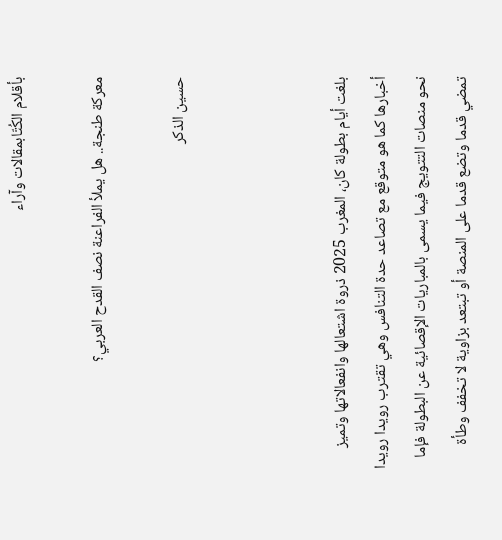بأقلام الكُتّابمقالات وآراء

معركة طنجة.. هل يملأ الفراعنة نصف القدح العربي؟

حسين الذكر



بلغت أيام بطولة كان، المغرب 2025 ذروة اشتعالها وانفعالاتها وتميز أخبارها كما هو متوقع مع تصاعد حدة التنافس وهي تقترب رويدا رويدا نحو منصات التتويج فيما يسمى بالمباريات الإقصائية عن البطولة فإما تمضي قدما وتضع قدما على المنصة أو تبتعد بزاوية لا تخفف وطأة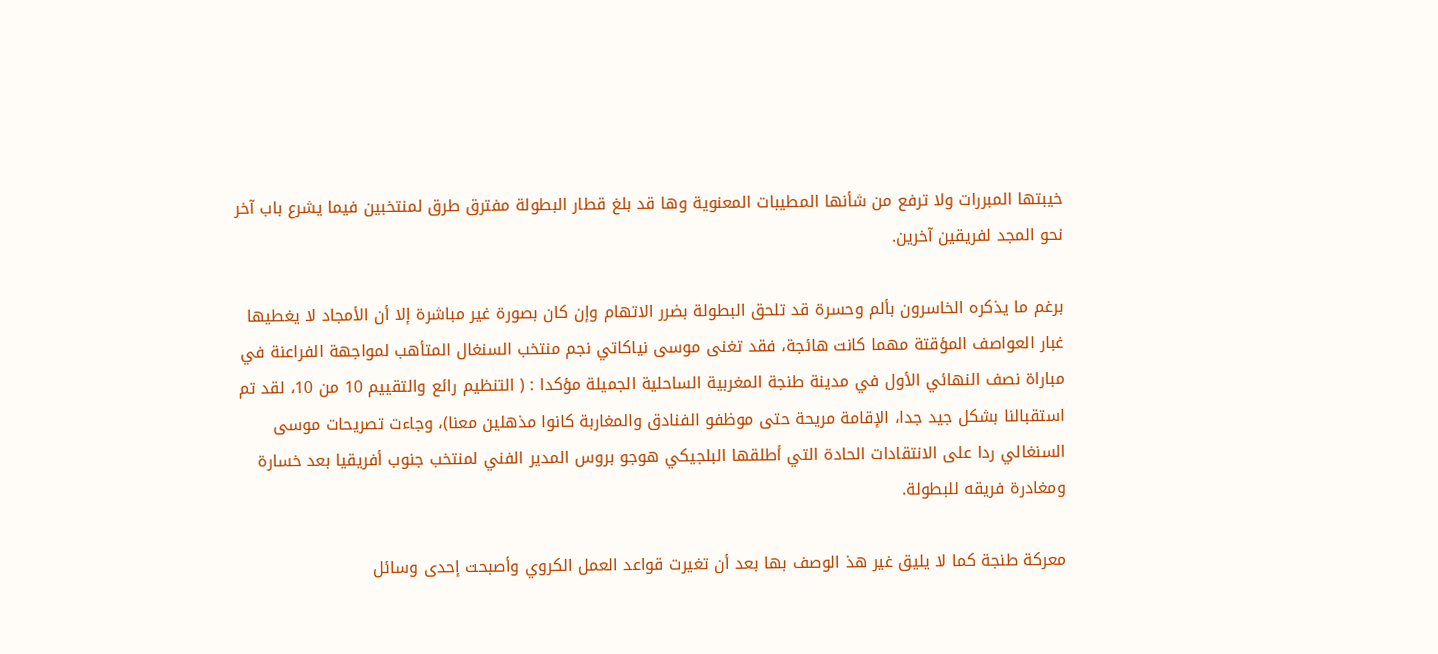خيبتها المبررات ولا ترفع من شأنها المطيبات المعنوية وها قد بلغ قطار البطولة مفترق طرق لمنتخبين فيما يشرع باب آخر نحو المجد لفريقين آخرين.

برغم ما يذكره الخاسرون بألم وحسرة قد تلحق البطولة بضرر الاتهام وإن كان بصورة غير مباشرة إلا أن الأمجاد لا يغطيها غبار العواصف المؤقتة مهما كانت هائجة، فقد تغنى موسى نياكاتي نجم منتخب السنغال المتأهب لمواجهة الفراعنة في مباراة نصف النهائي الأول في مدينة طنجة المغربية الساحلية الجميلة مؤكدا : ( التنظيم رائع والتقييم 10 من 10، لقد تم استقبالنا بشكل جيد جدا، الإقامة مريحة حتى موظفو الفنادق والمغاربة كانوا مذهلين معنا)، وجاءت تصريحات موسى السنغالي ردا على الانتقادات الحادة التي أطلقها البلجيكي هوجو بروس المدير الفني لمنتخب جنوب أفريقيا بعد خسارة ومغادرة فريقه للبطولة.

معركة طنجة كما لا يليق غير هذ الوصف بها بعد أن تغيرت قواعد العمل الكروي وأصبحت إحدى وسائل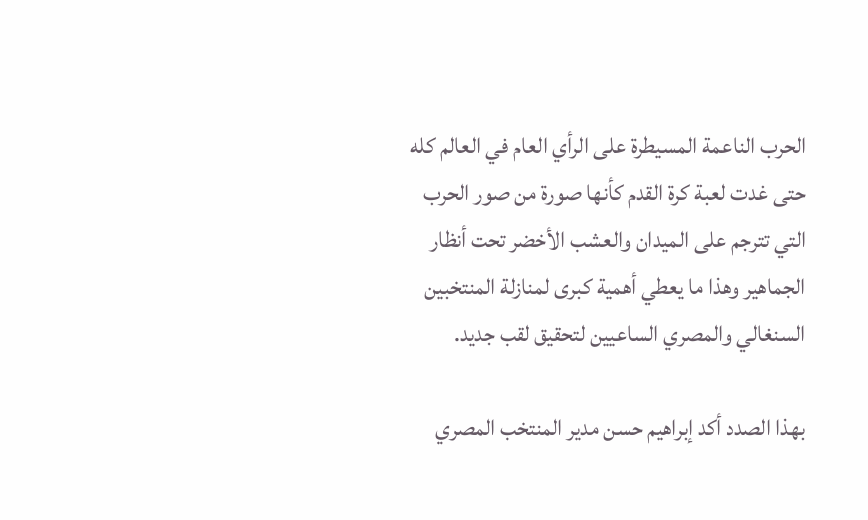الحرب الناعمة المسيطرة على الرأي العام في العالم كله حتى غدت لعبة كرة القدم كأنها صورة من صور الحرب التي تترجم على الميدان والعشب الأخضر تحت أنظار الجماهير وهذا ما يعطي أهمية كبرى لمنازلة المنتخبين السنغالي والمصري الساعيين لتحقيق لقب جديد.

بهذا الصدد أكد إبراهيم حسن مدير المنتخب المصري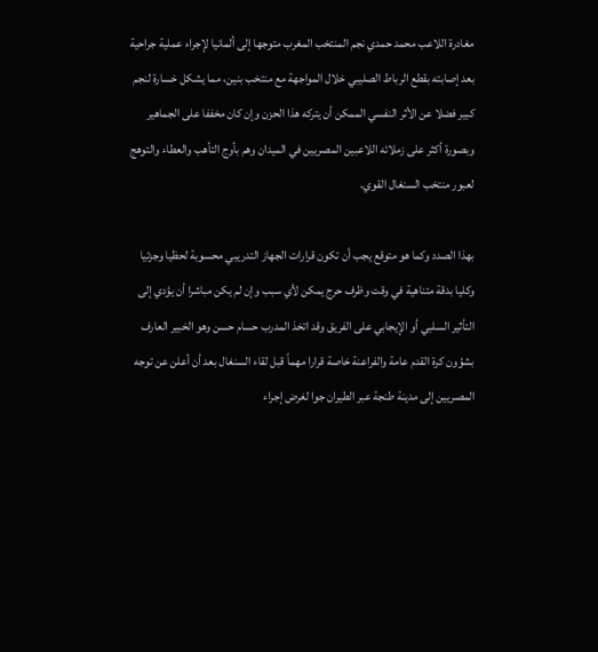مغادرة اللاعب محمد حمدي نجم المنتخب المغرب متوجها إلى ألمانيا لإجراء عملية جراحية بعد إصابته بقطع الرباط الصليبي خلال المواجهة مع منتخب بنين، مما يشكل خسارة لنجم كبير فضلا عن الأثر النفسي الممكن أن يتركه هذا الحزن وإن كان مخففا على الجماهير وبصورة أكثر على زملائه اللاعبين المصريين في الميدان وهم بأوج التأهب والعطاء والتوهج لعبور منتخب السنغال القوي.

بهذا الصدد وكما هو متوقع يجب أن تكون قرارات الجهاز التدريبي محسوبة لحظيا وجزئيا وكليا بدقة متناهية في وقت وظرف حرج يمكن لأي سبب وإن لم يكن مباشرا أن يؤدي إلى التأثير السلبي أو الإيجابي على الفريق وقد اتخذ المدرب حسام حسن وهو الخبير العارف بشؤون كرة القدم عامة والفراعنة خاصة قرارا مهماً قبل لقاء السنغال بعد أن أعلن عن توجه المصريين إلى مدينة طنجة عبر الطيران جوا لغرض إجراء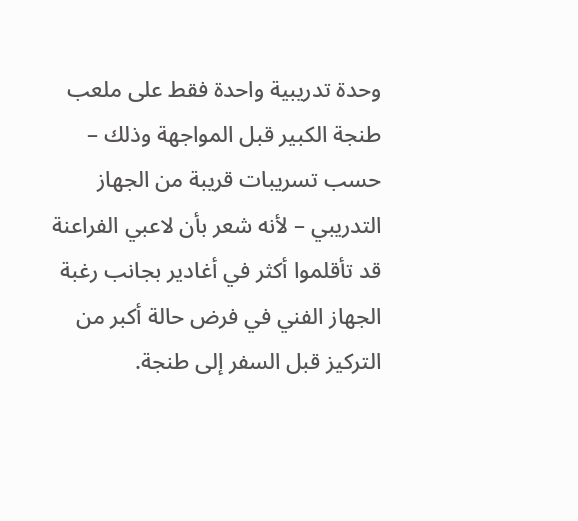وحدة تدريبية واحدة فقط على ملعب طنجة الكبير قبل المواجهة وذلك – حسب تسريبات قريبة من الجهاز التدريبي – لأنه شعر بأن لاعبي الفراعنة قد تأقلموا أكثر في أغادير بجانب رغبة الجهاز الفني في فرض حالة أكبر من التركيز قبل السفر إلى طنجة.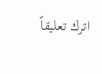اترك تعليقاً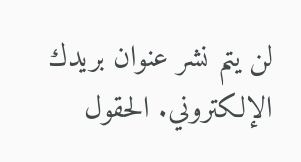لن يتم نشر عنوان بريدك الإلكتروني. الحقول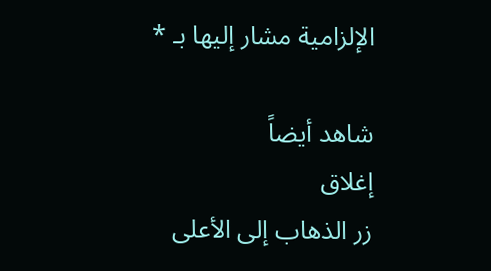الإلزامية مشار إليها بـ *

شاهد أيضاً
إغلاق
زر الذهاب إلى الأعلى